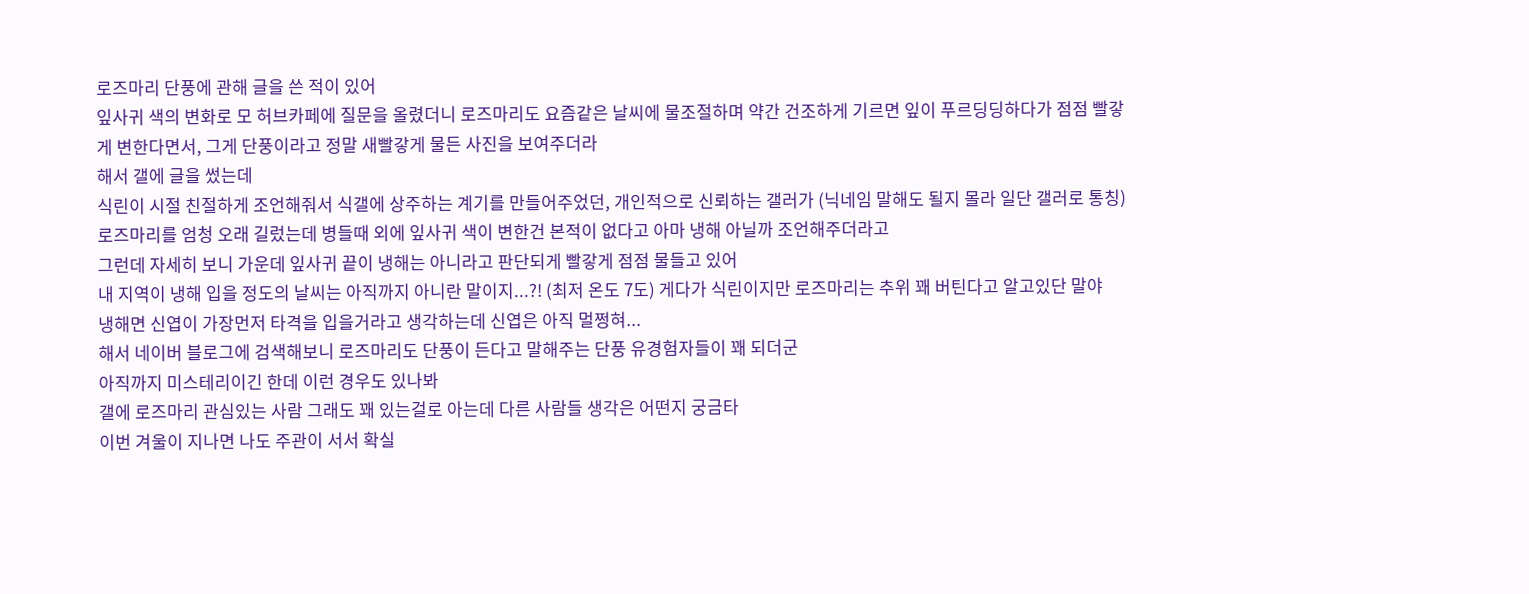로즈마리 단풍에 관해 글을 쓴 적이 있어
잎사귀 색의 변화로 모 허브카페에 질문을 올렸더니 로즈마리도 요즘같은 날씨에 물조절하며 약간 건조하게 기르면 잎이 푸르딩딩하다가 점점 빨갛게 변한다면서, 그게 단풍이라고 정말 새빨갛게 물든 사진을 보여주더라
해서 갤에 글을 썼는데
식린이 시절 친절하게 조언해줘서 식갤에 상주하는 계기를 만들어주었던, 개인적으로 신뢰하는 갤러가 (닉네임 말해도 될지 몰라 일단 갤러로 통칭) 로즈마리를 엄청 오래 길렀는데 병들때 외에 잎사귀 색이 변한건 본적이 없다고 아마 냉해 아닐까 조언해주더라고
그런데 자세히 보니 가운데 잎사귀 끝이 냉해는 아니라고 판단되게 빨갛게 점점 물들고 있어
내 지역이 냉해 입을 정도의 날씨는 아직까지 아니란 말이지...?! (최저 온도 7도) 게다가 식린이지만 로즈마리는 추위 꽤 버틴다고 알고있단 말야
냉해면 신엽이 가장먼저 타격을 입을거라고 생각하는데 신엽은 아직 멀쩡혀...
해서 네이버 블로그에 검색해보니 로즈마리도 단풍이 든다고 말해주는 단풍 유경험자들이 꽤 되더군
아직까지 미스테리이긴 한데 이런 경우도 있나봐
갤에 로즈마리 관심있는 사람 그래도 꽤 있는걸로 아는데 다른 사람들 생각은 어떤지 궁금타
이번 겨울이 지나면 나도 주관이 서서 확실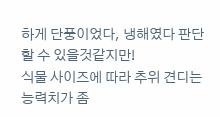하게 단풍이었다, 냉해였다 판단할 수 있을것같지만!
식물 사이즈에 따라 추위 견디는 능력치가 좀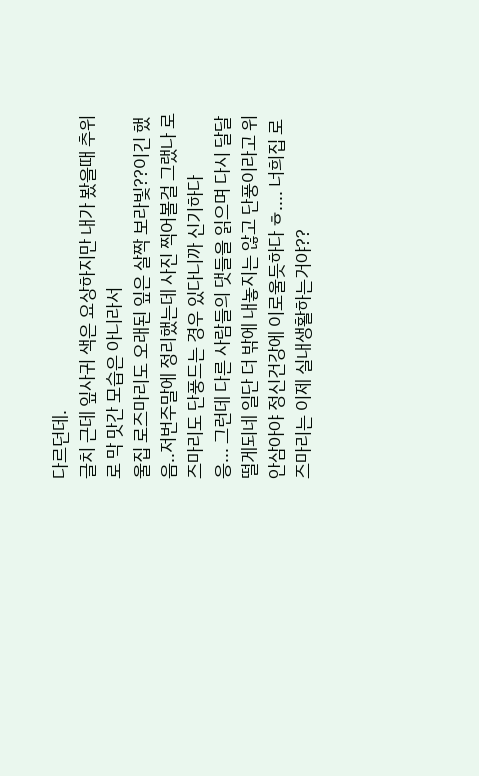다르던데.
글치 근데 잎사귀 색은 요상하지만 내가 봤을때 추위로 막 맛간 모습은 아니라서
울집 로즈마리도 오래된 잎은 살짝 보라빛??이긴 했음..저번주말에 정리했는데 사진 찍어볼걸 그랬나 로즈마리도 단풍드는 경우 있다니까 신기하다
응... 그런데 다른 사람들의 댓들을 읽으며 다시 달달 떨게되네 일단 더 밖에 내놓지는 않고 단풍이라고 위안삼아야 정신건강에 이로울듯하다 ㅎ.... 너희집 로즈마리는 이제 실내생활하는거야??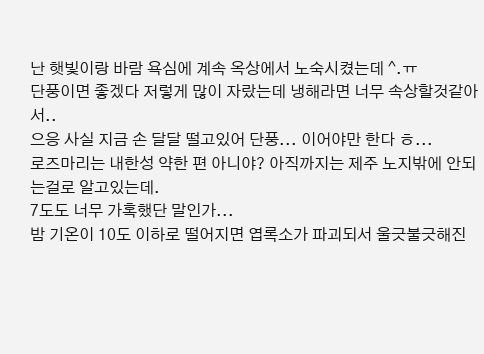난 햇빛이랑 바람 욕심에 계속 옥상에서 노숙시켰는데 ^.ㅠ
단풍이면 좋겠다 저렇게 많이 자랐는데 냉해라면 너무 속상할것같아서..
으응 사실 지금 손 달달 떨고있어 단풍... 이어야만 한다 ㅎ...
로즈마리는 내한성 약한 편 아니야? 아직까지는 제주 노지밖에 안되는걸로 알고있는데.
7도도 너무 가혹했단 말인가...
밤 기온이 10도 이하로 떨어지면 엽록소가 파괴되서 울긋불긋해진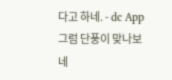다고 하네. - dc App
그럼 단풍이 맞나보네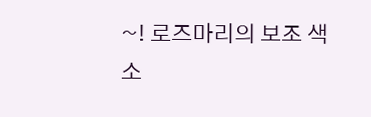~! 로즈마리의 보조 색소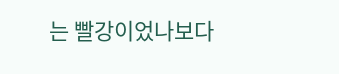는 빨강이었나보다